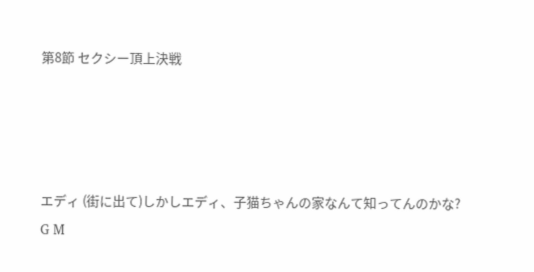第8節 セクシー頂上決戦




エディ (街に出て)しかしエディ、子猫ちゃんの家なんて知ってんのかな?
G M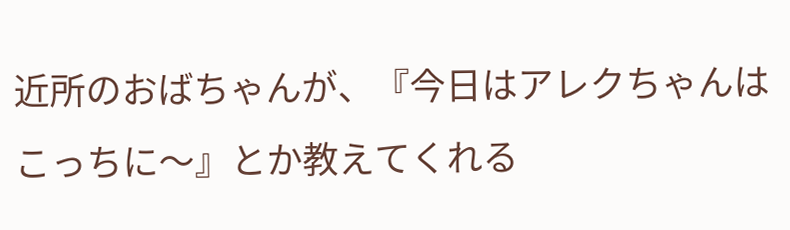近所のおばちゃんが、『今日はアレクちゃんはこっちに〜』とか教えてくれる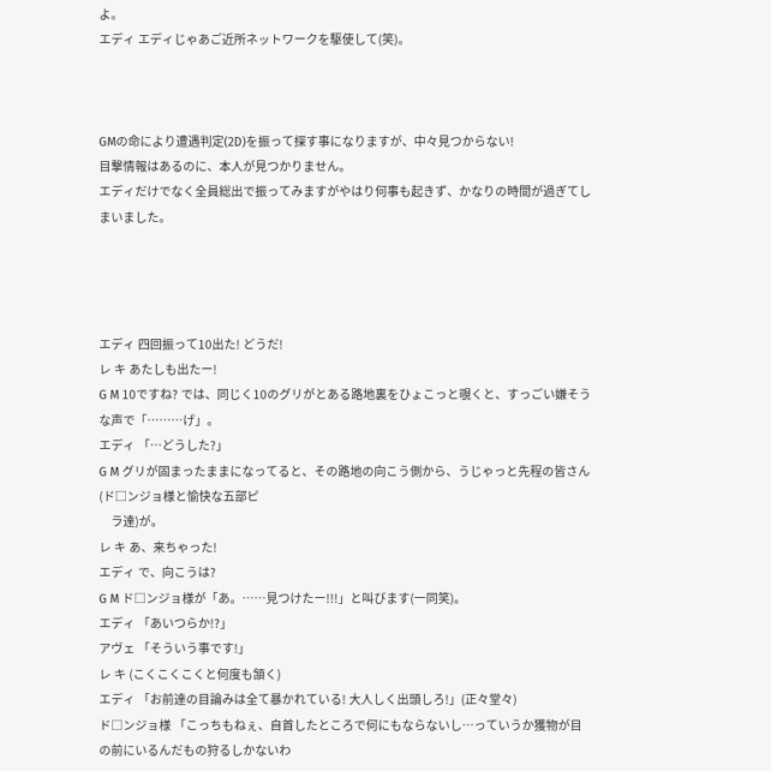よ。
エディ エディじゃあご近所ネットワークを駆使して(笑)。



GMの命により遭遇判定(2D)を振って探す事になりますが、中々見つからない!
目撃情報はあるのに、本人が見つかりません。
エディだけでなく全員総出で振ってみますがやはり何事も起きず、かなりの時間が過ぎてしまいました。




エディ 四回振って10出た! どうだ!
レ キ あたしも出たー!
G M 10ですね? では、同じく10のグリがとある路地裏をひょこっと覗くと、すっごい嫌そうな声で「………げ」。
エディ 「…どうした?」
G M グリが固まったままになってると、その路地の向こう側から、うじゃっと先程の皆さん(ド□ンジョ様と愉快な五部ピ
    ラ達)が。
レ キ あ、来ちゃった!
エディ で、向こうは?
G M ド□ンジョ様が「あ。……見つけたー!!!」と叫びます(一同笑)。
エディ 「あいつらか!?」
アヴェ 「そういう事です!」
レ キ (こくこくこくと何度も頷く)
エディ 「お前達の目論みは全て暴かれている! 大人しく出頭しろ!」(正々堂々)
ド□ンジョ様 「こっちもねぇ、自首したところで何にもならないし…っていうか獲物が目の前にいるんだもの狩るしかないわ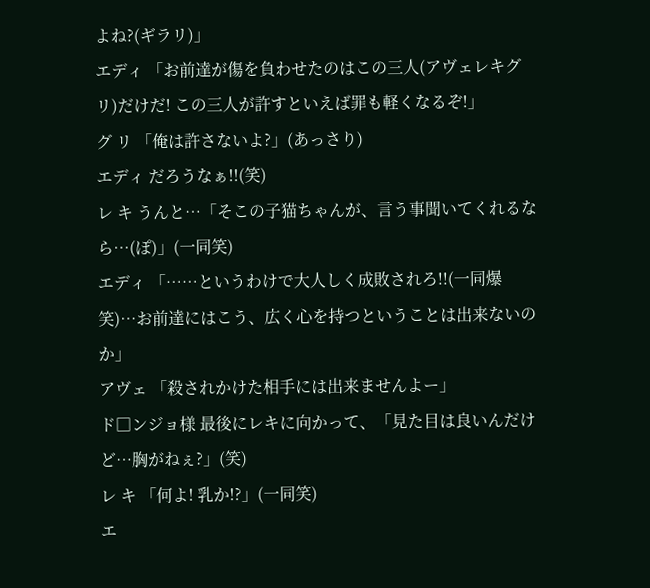よね?(ギラリ)」
エディ 「お前達が傷を負わせたのはこの三人(アヴェレキグリ)だけだ! この三人が許すといえば罪も軽くなるぞ!」
グ リ 「俺は許さないよ?」(あっさり)
エディ だろうなぁ!!(笑)
レ キ うんと…「そこの子猫ちゃんが、言う事聞いてくれるなら…(ぽ)」(一同笑)
エディ 「……というわけで大人しく成敗されろ!!(一同爆笑)…お前達にはこう、広く心を持つということは出来ないのか」
アヴェ 「殺されかけた相手には出来ませんよー」
ド□ンジョ様 最後にレキに向かって、「見た目は良いんだけど…胸がねぇ?」(笑)
レ キ 「何よ! 乳か!?」(一同笑)
エ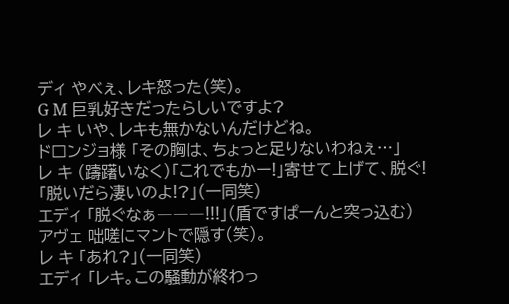ディ やべぇ、レキ怒った(笑)。
G M 巨乳好きだったらしいですよ?
レ キ いや、レキも無かないんだけどね。
ド□ンジョ様 「その胸は、ちょっと足りないわねぇ…」
レ キ (躊躇いなく)「これでもかー!」寄せて上げて、脱ぐ!「脱いだら凄いのよ!?」(一同笑)
エディ 「脱ぐなぁ―――!!!」(盾ですぱーんと突っ込む)
アヴェ 咄嗟にマントで隠す(笑)。
レ キ 「あれ?」(一同笑)
エディ 「レキ。この騒動が終わっ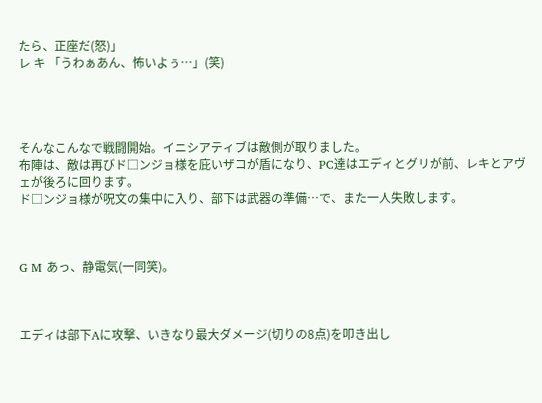たら、正座だ(怒)」
レ キ 「うわぁあん、怖いよぅ…」(笑)




そんなこんなで戦闘開始。イニシアティブは敵側が取りました。
布陣は、敵は再びド□ンジョ様を庇いザコが盾になり、PC達はエディとグリが前、レキとアヴェが後ろに回ります。
ド□ンジョ様が呪文の集中に入り、部下は武器の準備…で、また一人失敗します。



G M あっ、静電気(一同笑)。



エディは部下Aに攻撃、いきなり最大ダメージ(切りの8点)を叩き出し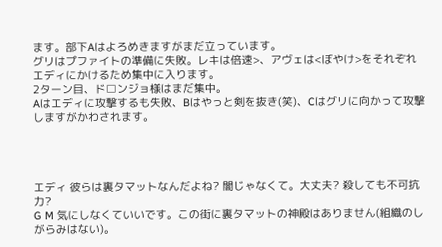ます。部下Aはよろめきますがまだ立っています。
グリはプファイトの準備に失敗。レキは倍速>、アヴェは<ぼやけ>をそれぞれエディにかけるため集中に入ります。
2ターン目、ド□ンジョ様はまだ集中。
Aはエディに攻撃するも失敗、Bはやっと剣を抜き(笑)、Cはグリに向かって攻撃しますがかわされます。




エディ 彼らは裏タマットなんだよね? 闇じゃなくて。大丈夫? 殺しても不可抗力?
G M 気にしなくていいです。この街に裏タマットの神殿はありません(組織のしがらみはない)。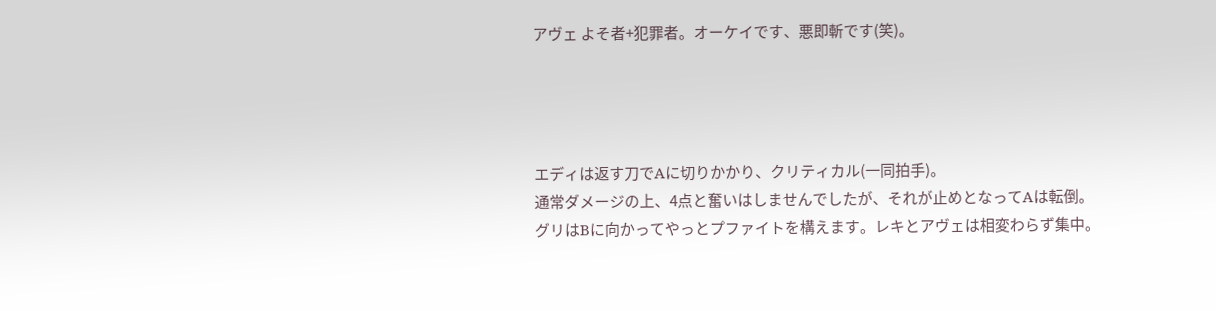アヴェ よそ者+犯罪者。オーケイです、悪即斬です(笑)。




エディは返す刀でAに切りかかり、クリティカル(一同拍手)。
通常ダメージの上、4点と奮いはしませんでしたが、それが止めとなってAは転倒。
グリはBに向かってやっとプファイトを構えます。レキとアヴェは相変わらず集中。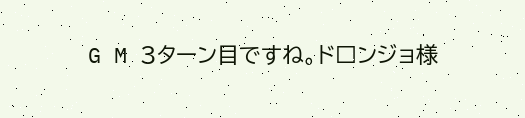G M 3ターン目ですね。ド□ンジョ様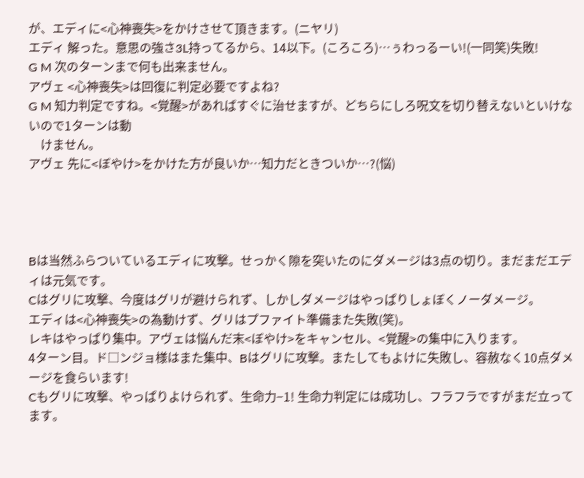が、エディに<心神喪失>をかけさせて頂きます。(ニヤリ)
エディ 解った。意思の強さ3L持ってるから、14以下。(ころころ)…ぅわっるーい!(一同笑)失敗!
G M 次のターンまで何も出来ません。
アヴェ <心神喪失>は回復に判定必要ですよね?
G M 知力判定ですね。<覚醒>があればすぐに治せますが、どちらにしろ呪文を切り替えないといけないので1ターンは動
    けません。
アヴェ 先に<ぼやけ>をかけた方が良いか…知力だときついか…?(悩)




Bは当然ふらついているエディに攻撃。せっかく隙を突いたのにダメージは3点の切り。まだまだエディは元気です。
Cはグリに攻撃、今度はグリが避けられず、しかしダメージはやっぱりしょぼくノーダメージ。
エディは<心神喪失>の為動けず、グリはプファイト準備また失敗(笑)。
レキはやっぱり集中。アヴェは悩んだ末<ぼやけ>をキャンセル、<覚醒>の集中に入ります。
4ターン目。ド□ンジョ様はまた集中、Bはグリに攻撃。またしてもよけに失敗し、容赦なく10点ダメージを食らいます!
Cもグリに攻撃、やっぱりよけられず、生命力−1! 生命力判定には成功し、フラフラですがまだ立ってます。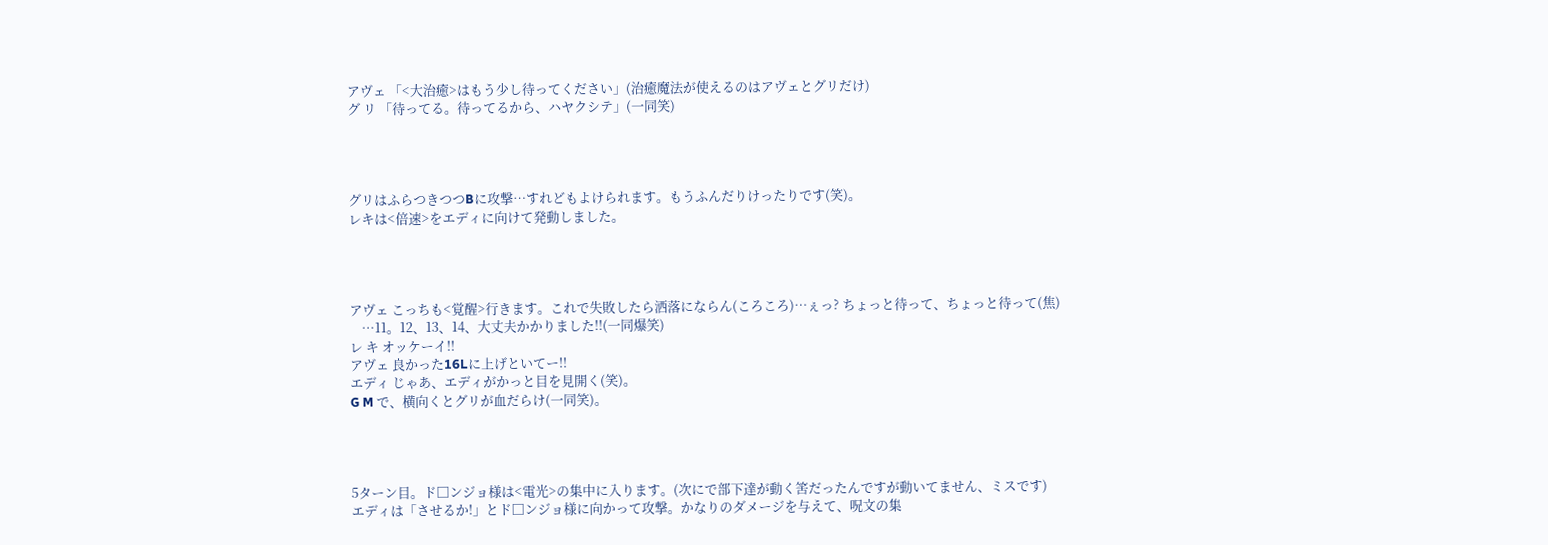アヴェ 「<大治癒>はもう少し待ってください」(治癒魔法が使えるのはアヴェとグリだけ)
グ リ 「待ってる。待ってるから、ハヤクシテ」(一同笑)




グリはふらつきつつBに攻撃…すれどもよけられます。もうふんだりけったりです(笑)。
レキは<倍速>をエディに向けて発動しました。




アヴェ こっちも<覚醒>行きます。これで失敗したら洒落にならん(ころころ)…ぇっ? ちょっと待って、ちょっと待って(焦)
    …11。12、13、14、大丈夫かかりました!!(一同爆笑)
レ キ オッケーイ!!
アヴェ 良かった16Lに上げといてー!!
エディ じゃあ、エディがかっと目を見開く(笑)。
G M で、横向くとグリが血だらけ(一同笑)。




5ターン目。ド□ンジョ様は<電光>の集中に入ります。(次にで部下達が動く筈だったんですが動いてません、ミスです)
エディは「させるか!」とド□ンジョ様に向かって攻撃。かなりのダメージを与えて、呪文の集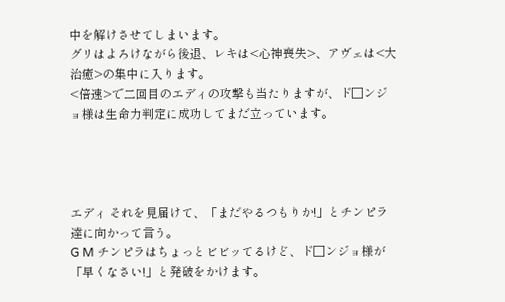中を解けさせてしまいます。
グリはよろけながら後退、レキは<心神喪失>、アヴェは<大治癒>の集中に入ります。
<倍速>で二回目のエディの攻撃も当たりますが、ド□ンジョ様は生命力判定に成功してまだ立っています。




エディ それを見届けて、「まだやるつもりか!」とチンピラ達に向かって言う。
G M チンピラはちょっとビビッてるけど、ド□ンジョ様が「早くなさい!」と発破をかけます。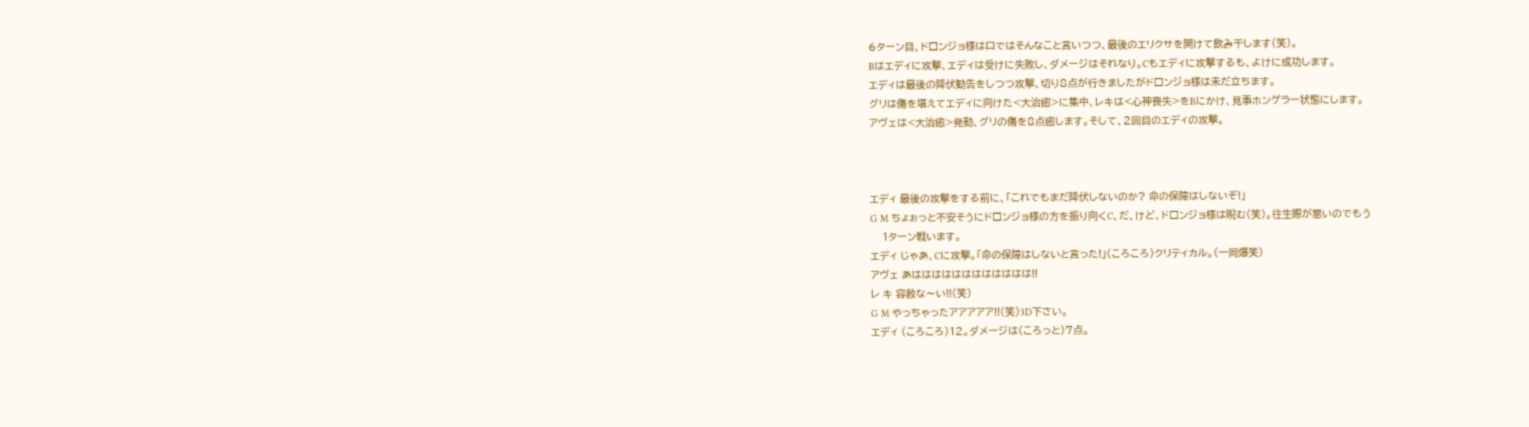6ターン目、ド□ンジョ様は口ではそんなこと言いつつ、最後のエリクサを開けて飲み干します(笑)。
Bはエディに攻撃、エディは受けに失敗し、ダメージはそれなり。Cもエディに攻撃するも、よけに成功します。
エディは最後の降伏勧告をしつつ攻撃、切り8点が行きましたがド□ンジョ様は未だ立ちます。
グリは傷を堪えてエディに向けた<大治癒>に集中、レキは<心神喪失>をBにかけ、見事ホンゲラー状態にします。
アヴェは<大治癒>発動、グリの傷を8点癒します。そして、2回目のエディの攻撃。



エディ 最後の攻撃をする前に、「これでもまだ降伏しないのか? 命の保障はしないぞ!」
G M ちょぉっと不安そうにド□ンジョ様の方を振り向くC、だ、けど、ド□ンジョ様は睨む(笑)。往生際が悪いのでもう
    1ターン戦います。
エディ じゃあ、Cに攻撃。「命の保障はしないと言った!」(ころころ)クリティカル。(一同爆笑)
アヴェ あはははははははははははは!!
レ キ 容赦な〜い!!(笑)
G M やっちゃったアアアアア!!(笑)3D下さい。
エディ (ころころ)12。ダメージは(ころっと)7点。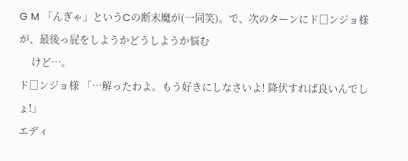G M 「んぎゃ」というCの断末魔が(一同笑)。で、次のターンにド□ンジョ様が、最後っ屁をしようかどうしようか悩む
    けど…。
ド□ンジョ様 「…解ったわよ。もう好きにしなさいよ! 降伏すれば良いんでしょ!」
エディ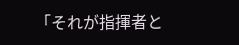「それが指揮者と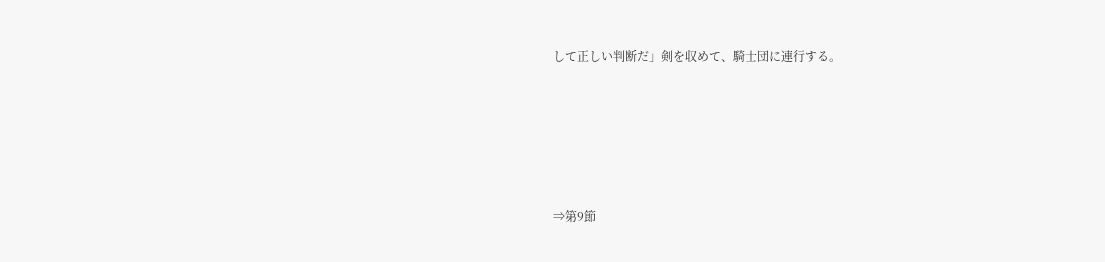して正しい判断だ」剣を収めて、騎士団に連行する。





⇒第9節